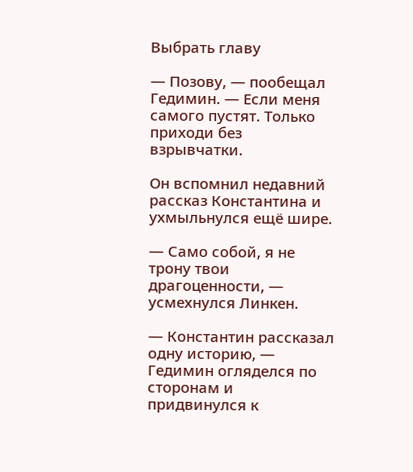Выбрать главу

— Позову, — пообещал Гедимин. — Если меня самого пустят. Только приходи без взрывчатки.

Он вспомнил недавний рассказ Константина и ухмыльнулся ещё шире.

— Само собой, я не трону твои драгоценности, — усмехнулся Линкен.

— Константин рассказал одну историю, — Гедимин огляделся по сторонам и придвинулся к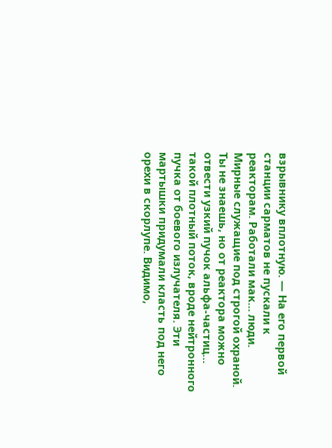взрывнику вплотную. — На его первой станции сарматов не пускали к реакторам. Работали мак… люди. Мирные служащие под строгой охраной. Ты не знаешь, но от реактора можно отвести узкий пучок альфа-частиц… такой плотный поток, вроде нейтронного пучка от боевого излучателя. Эти мартышки придумали класть под него орехи в скорлупе. Видимо,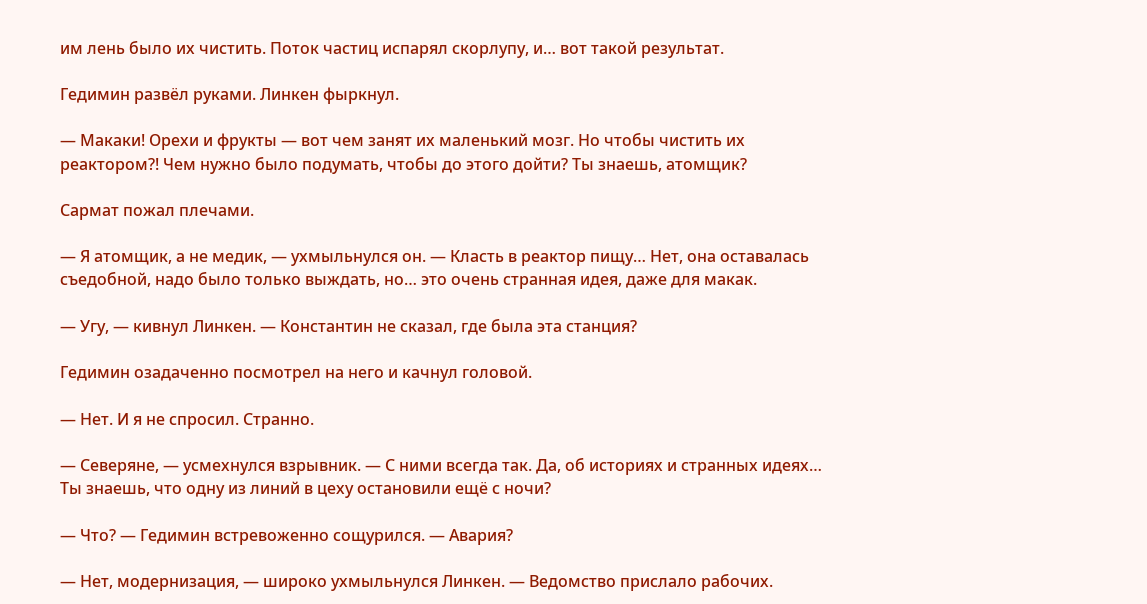им лень было их чистить. Поток частиц испарял скорлупу, и… вот такой результат.

Гедимин развёл руками. Линкен фыркнул.

— Макаки! Орехи и фрукты — вот чем занят их маленький мозг. Но чтобы чистить их реактором?! Чем нужно было подумать, чтобы до этого дойти? Ты знаешь, атомщик?

Сармат пожал плечами.

— Я атомщик, а не медик, — ухмыльнулся он. — Класть в реактор пищу… Нет, она оставалась съедобной, надо было только выждать, но… это очень странная идея, даже для макак.

— Угу, — кивнул Линкен. — Константин не сказал, где была эта станция?

Гедимин озадаченно посмотрел на него и качнул головой.

— Нет. И я не спросил. Странно.

— Северяне, — усмехнулся взрывник. — С ними всегда так. Да, об историях и странных идеях… Ты знаешь, что одну из линий в цеху остановили ещё с ночи?

— Что? — Гедимин встревоженно сощурился. — Авария?

— Нет, модернизация, — широко ухмыльнулся Линкен. — Ведомство прислало рабочих.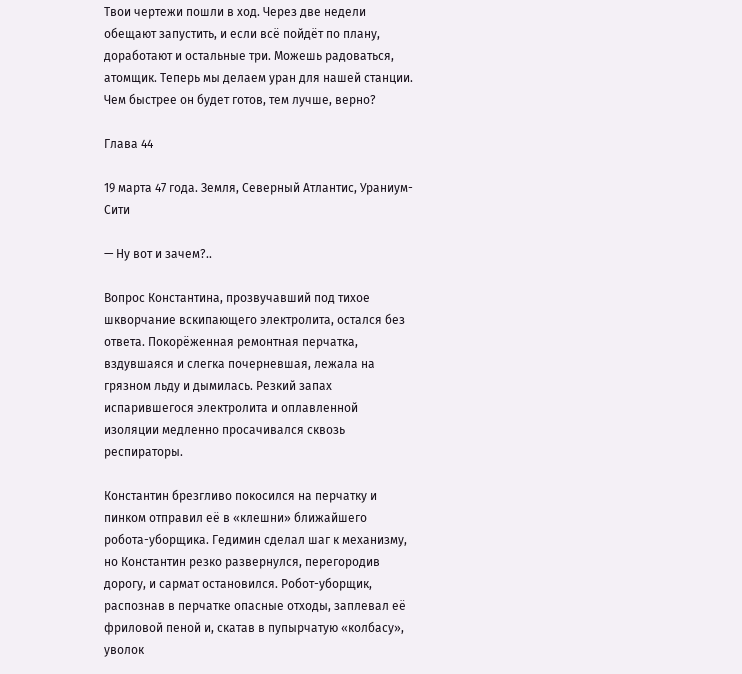Твои чертежи пошли в ход. Через две недели обещают запустить, и если всё пойдёт по плану, доработают и остальные три. Можешь радоваться, атомщик. Теперь мы делаем уран для нашей станции. Чем быстрее он будет готов, тем лучше, верно?

Глава 44

19 марта 47 года. Земля, Северный Атлантис, Ураниум-Сити

— Ну вот и зачем?..

Вопрос Константина, прозвучавший под тихое шкворчание вскипающего электролита, остался без ответа. Покорёженная ремонтная перчатка, вздувшаяся и слегка почерневшая, лежала на грязном льду и дымилась. Резкий запах испарившегося электролита и оплавленной изоляции медленно просачивался сквозь респираторы.

Константин брезгливо покосился на перчатку и пинком отправил её в «клешни» ближайшего робота-уборщика. Гедимин сделал шаг к механизму, но Константин резко развернулся, перегородив дорогу, и сармат остановился. Робот-уборщик, распознав в перчатке опасные отходы, заплевал её фриловой пеной и, скатав в пупырчатую «колбасу», уволок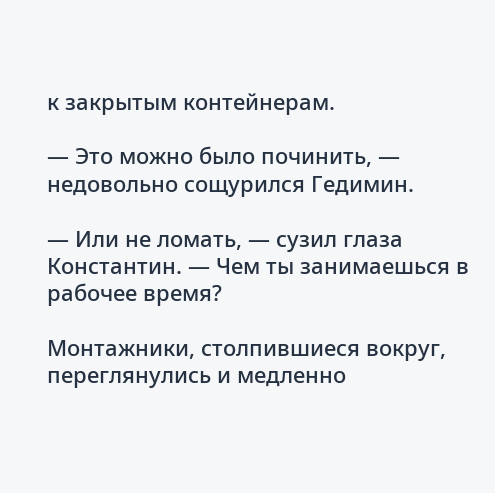к закрытым контейнерам.

— Это можно было починить, — недовольно сощурился Гедимин.

— Или не ломать, — сузил глаза Константин. — Чем ты занимаешься в рабочее время?

Монтажники, столпившиеся вокруг, переглянулись и медленно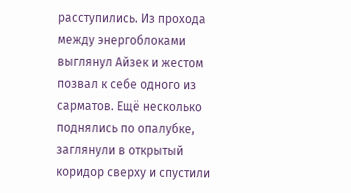расступились. Из прохода между энергоблоками выглянул Айзек и жестом позвал к себе одного из сарматов. Ещё несколько поднялись по опалубке, заглянули в открытый коридор сверху и спустили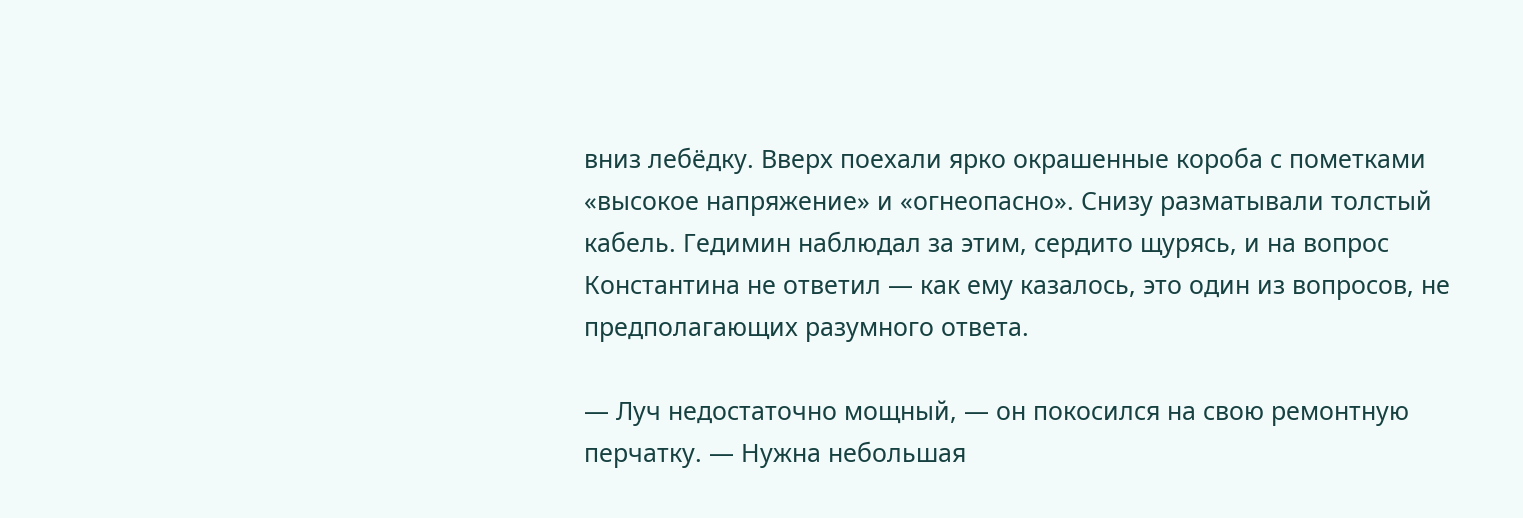вниз лебёдку. Вверх поехали ярко окрашенные короба с пометками «высокое напряжение» и «огнеопасно». Снизу разматывали толстый кабель. Гедимин наблюдал за этим, сердито щурясь, и на вопрос Константина не ответил — как ему казалось, это один из вопросов, не предполагающих разумного ответа.

— Луч недостаточно мощный, — он покосился на свою ремонтную перчатку. — Нужна небольшая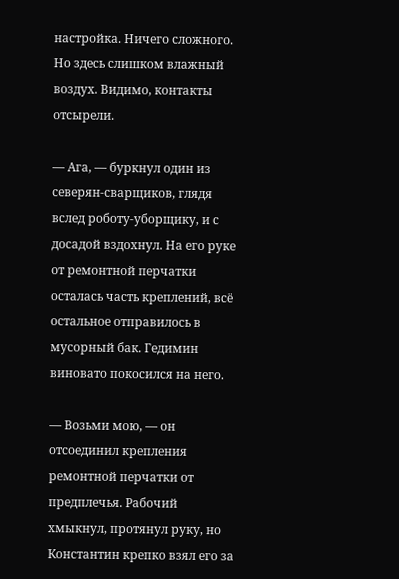настройка. Ничего сложного. Но здесь слишком влажный воздух. Видимо, контакты отсырели.

— Ага, — буркнул один из северян-сварщиков, глядя вслед роботу-уборщику, и с досадой вздохнул. На его руке от ремонтной перчатки осталась часть креплений, всё остальное отправилось в мусорный бак. Гедимин виновато покосился на него.

— Возьми мою, — он отсоединил крепления ремонтной перчатки от предплечья. Рабочий хмыкнул, протянул руку, но Константин крепко взял его за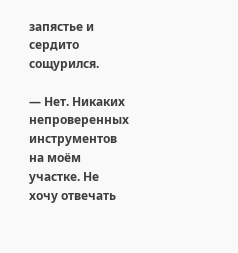запястье и сердито сощурился.

— Нет. Никаких непроверенных инструментов на моём участке. Не хочу отвечать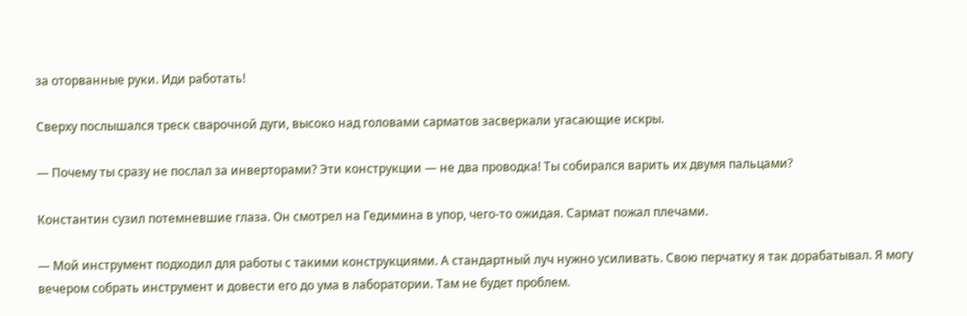за оторванные руки. Иди работать!

Сверху послышался треск сварочной дуги, высоко над головами сарматов засверкали угасающие искры.

— Почему ты сразу не послал за инверторами? Эти конструкции — не два проводка! Ты собирался варить их двумя пальцами?

Константин сузил потемневшие глаза. Он смотрел на Гедимина в упор, чего-то ожидая. Сармат пожал плечами.

— Мой инструмент подходил для работы с такими конструкциями. А стандартный луч нужно усиливать. Свою перчатку я так дорабатывал. Я могу вечером собрать инструмент и довести его до ума в лаборатории. Там не будет проблем.